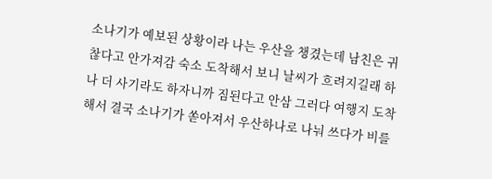소나기가 예보된 상황이라 나는 우산을 챙겼는데 남친은 귀찮다고 안가져감 숙소 도착해서 보니 날씨가 흐려지길래 하나 더 사기라도 하자니까 짐된다고 안삼 그러다 여행지 도착해서 결국 소나기가 쏟아져서 우산하나로 나눠 쓰다가 비를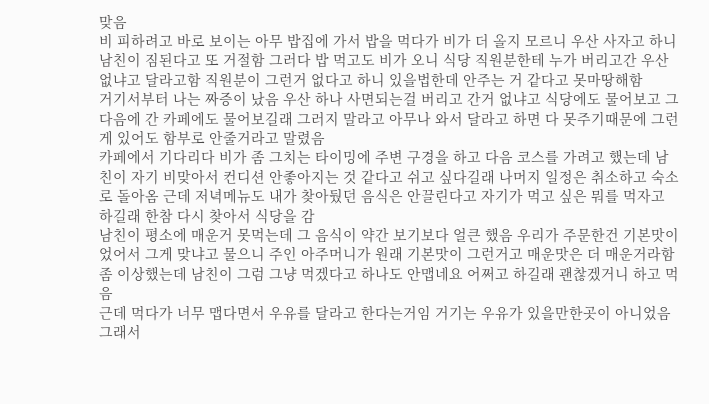맞음
비 피하려고 바로 보이는 아무 밥집에 가서 밥을 먹다가 비가 더 올지 모르니 우산 사자고 하니 남친이 짐된다고 또 거절함 그러다 밥 먹고도 비가 오니 식당 직원분한테 누가 버리고간 우산 없냐고 달라고함 직원분이 그런거 없다고 하니 있을법한데 안주는 거 같다고 못마땅해함
거기서부터 나는 짜증이 났음 우산 하나 사면되는걸 버리고 간거 없냐고 식당에도 물어보고 그다음에 간 카페에도 물어보길래 그러지 말라고 아무나 와서 달라고 하면 다 못주기때문에 그런게 있어도 함부로 안줄거라고 말렸음
카페에서 기다리다 비가 좀 그치는 타이밍에 주변 구경을 하고 다음 코스를 가려고 했는데 남친이 자기 비맞아서 컨디션 안좋아지는 것 같다고 쉬고 싶다길래 나머지 일정은 취소하고 숙소로 돌아옴 근데 저녁메뉴도 내가 찾아뒀던 음식은 안끌린다고 자기가 먹고 싶은 뭐를 먹자고 하길래 한참 다시 찾아서 식당을 감
남친이 평소에 매운거 못먹는데 그 음식이 약간 보기보다 얼큰 했음 우리가 주문한건 기본맛이었어서 그게 맞냐고 물으니 주인 아주머니가 원래 기본맛이 그런거고 매운맛은 더 매운거라함 좀 이상했는데 남친이 그럼 그냥 먹겠다고 하나도 안맵네요 어쩌고 하길래 괜찮겠거니 하고 먹음
근데 먹다가 너무 맵다면서 우유를 달라고 한다는거임 거기는 우유가 있을만한곳이 아니었음 그래서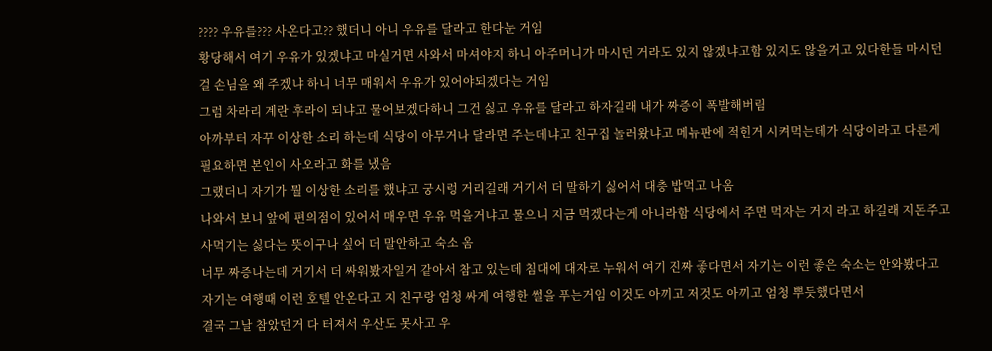???? 우유를??? 사온다고?? 했더니 아니 우유를 달라고 한다눈 거임
황당해서 여기 우유가 있겠냐고 마실거면 사와서 마셔야지 하니 아주머니가 마시던 거라도 있지 않겠냐고함 있지도 않을거고 있다한들 마시던걸 손님을 왜 주겠냐 하니 너무 매워서 우유가 있어야되겠다는 거임
그럼 차라리 계란 후라이 되냐고 물어보겠다하니 그건 싫고 우유를 달라고 하자길래 내가 짜증이 폭발해버림
아까부터 자꾸 이상한 소리 하는데 식당이 아무거나 달라면 주는데냐고 친구집 놀러왔냐고 메뉴판에 적힌거 시켜먹는데가 식당이라고 다른게 필요하면 본인이 사오라고 화를 냈음
그랬더니 자기가 뭘 이상한 소리를 했냐고 궁시렁 거리길래 거기서 더 말하기 싫어서 대충 밥먹고 나옴
나와서 보니 앞에 편의점이 있어서 매우면 우유 먹을거냐고 물으니 지금 먹겠다는게 아니라함 식당에서 주면 먹자는 거지 라고 하길래 지돈주고 사먹기는 싫다는 뜻이구나 싶어 더 말안하고 숙소 옴
너무 짜증나는데 거기서 더 싸워봤자일거 같아서 참고 있는데 침대에 대자로 누워서 여기 진짜 좋다면서 자기는 이런 좋은 숙소는 안와봤다고 자기는 여행때 이런 호텔 안온다고 지 친구랑 엄청 싸게 여행한 썰을 푸는거임 이것도 아끼고 저것도 아끼고 엄청 뿌듯했다면서
결국 그날 참았던거 다 터져서 우산도 못사고 우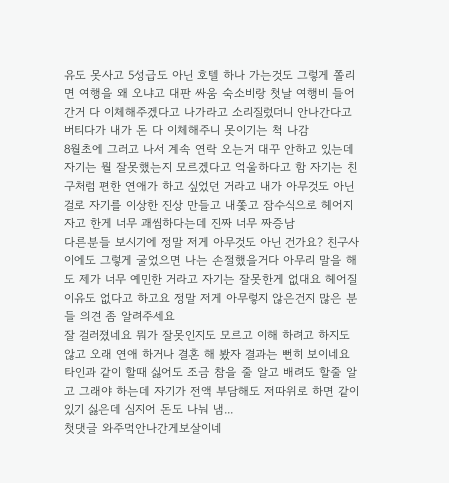유도 못사고 5성급도 아닌 호텔 하나 가는것도 그렇게 쫄리면 여행을 왜 오냐고 대판 싸움 숙소비랑 첫날 여행비 들어간거 다 이체해주겠다고 나가라고 소리질렀더니 안나간다고 버티다가 내가 돈 다 이체해주니 못이기는 척 나감
8월초에 그러고 나서 계속 연락 오는거 대꾸 안하고 있는데 자기는 뭘 잘못했는지 모르겠다고 억울하다고 함 자기는 친구처럼 편한 연애가 하고 싶었던 거라고 내가 아무것도 아닌 걸로 자기를 이상한 진상 만들고 내쫓고 잠수식으로 헤어지자고 한게 너무 괘씸하다는데 진짜 너무 짜증남
다른분들 보시기에 정말 저게 아무것도 아닌 건가요? 친구사이에도 그렇게 굴었으면 나는 손절했을거다 아무리 말을 해도 제가 너무 예민한 거라고 자기는 잘못한게 없대요 헤어질 이유도 없다고 하고요 정말 저게 아무렇지 않은건지 많은 분들 의견 좀 알려주세요
잘 걸러졌네요 뭐가 잘못인지도 모르고 이해 하려고 하지도 않고 오래 연애 하거나 결혼 해 봤자 결과는 뻔히 보이네요 타인과 같이 할때 싫어도 조금 참을 줄 알고 배려도 할줄 알고 그래야 하는데 자기가 전액 부담해도 저따위로 하면 같이 있기 싫은데 심지어 돈도 나눠 냄...
첫댓글 와주먹안나간게보살이네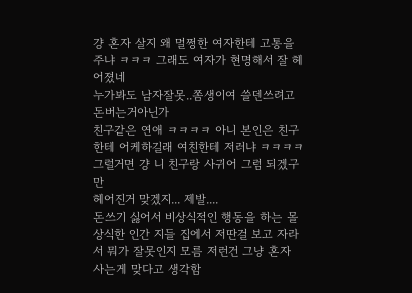걍 혼자 살지 왜 멀쩡한 여자한테 고통을 주냐 ㅋㅋㅋ 그래도 여자가 현명해서 잘 헤어졌네
누가봐도 남자잘못..쫌생이여 쓸덴쓰려고 돈버는거아닌가
친구같은 연애 ㅋㅋㅋㅋ 아니 본인은 친구한테 어케하길래 여친한테 저러냐 ㅋㅋㅋㅋ 그럴거면 걍 니 친구랑 사귀어 그럼 되겠구만
헤어진거 맞겠지... 제발....
돈쓰기 싫어서 비상식적인 행동을 하는 몰상식한 인간 지들 집에서 저딴걸 보고 자라서 뭐가 잘못인지 모름 저런건 그냥 혼자 사는게 맞다고 생각함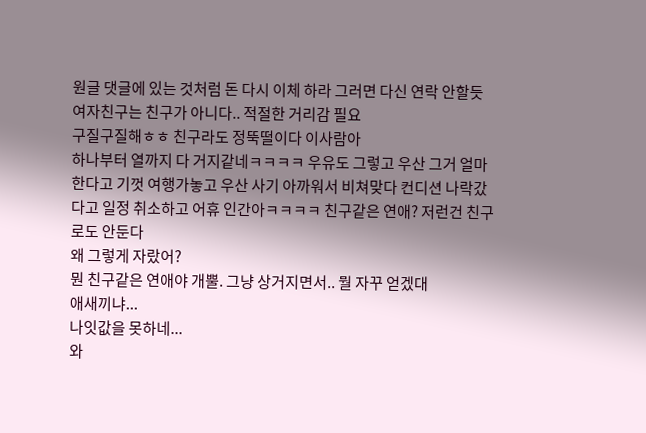원글 댓글에 있는 것처럼 돈 다시 이체 하라 그러면 다신 연락 안할듯
여자친구는 친구가 아니다.. 적절한 거리감 필요
구질구질해ㅎㅎ 친구라도 정뚝떨이다 이사람아
하나부터 열까지 다 거지같네ㅋㅋㅋㅋ 우유도 그렇고 우산 그거 얼마한다고 기껏 여행가놓고 우산 사기 아까워서 비쳐맞다 컨디션 나락갔다고 일정 취소하고 어휴 인간아ㅋㅋㅋㅋ 친구같은 연애? 저런건 친구로도 안둔다
왜 그렇게 자랐어?
뭔 친구같은 연애야 개뿔. 그냥 상거지면서.. 뭘 자꾸 얻겠대
애새끼냐...
나잇값을 못하네...
와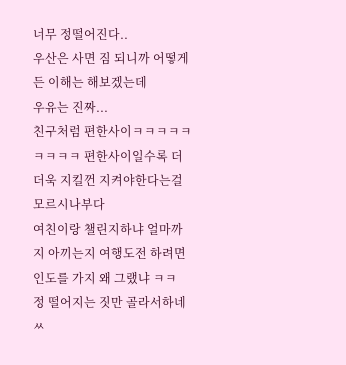너무 정떨어진다..
우산은 사면 짐 되니까 어떻게든 이해는 해보겠는데
우유는 진짜...
친구처럼 편한사이ㅋㅋㅋㅋㅋㅋㅋㅋㅋ 편한사이일수록 더더욱 지킬껀 지켜야한다는걸 모르시나부다
여친이랑 챌린지하냐 얼마까지 아끼는지 여행도전 하려면 인도를 가지 왜 그랬냐 ㅋㅋ
정 떨어지는 짓만 골라서하네 ㅆ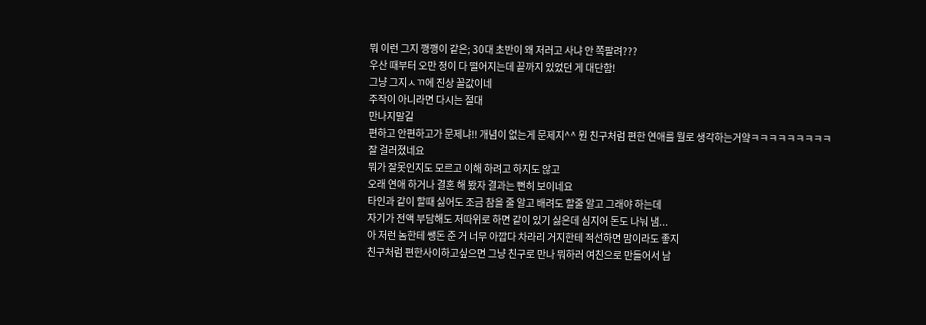뭐 이런 그지 깽깽이 같은; 30대 초반이 왜 저러고 사냐 안 쪽팔려???
우산 때부터 오만 정이 다 떨어지는데 끝까지 있었던 게 대단함!
그냥 그지ㅅㄲ에 진상 꼴값이네
주작이 아니라면 다시는 절대
만나지말길
편하고 안편하고가 문제냐!! 개념이 없는게 문제지^^ 뭔 친구처럼 편한 연애를 뭘로 생각하는거얔ㅋㅋㅋㅋㅋㅋㅋㅋㅋ
잘 걸러졌네요
뭐가 잘못인지도 모르고 이해 하려고 하지도 않고
오래 연애 하거나 결혼 해 봤자 결과는 뻔히 보이네요
타인과 같이 할때 싫어도 조금 참을 줄 알고 배려도 할줄 알고 그래야 하는데
자기가 전액 부담해도 저따위로 하면 같이 있기 싫은데 심지어 돈도 나눠 냄...
아 저런 놈한테 쌩돈 준 거 너무 아깝다 차라리 거지한테 적선하면 맘이라도 좋지
친구처럼 편한사이하고싶으면 그냥 친구로 만나 뭐하러 여친으로 만들어서 남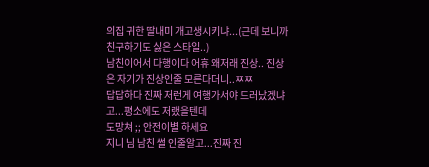의집 귀한 딸내미 개고생시키냐...(근데 보니까 친구하기도 싫은 스타일..)
남친이어서 다행이다 어휴 왜저래 진상.. 진상은 자기가 진상인줄 모른다더니..ㅉㅉ
답답하다 진짜 저런게 여행가서야 드러났겠냐고...평소에도 저랬을텐데
도망쳐 ;; 안전이별 하세요
지니 님 남친 썰 인줄알고...진짜 진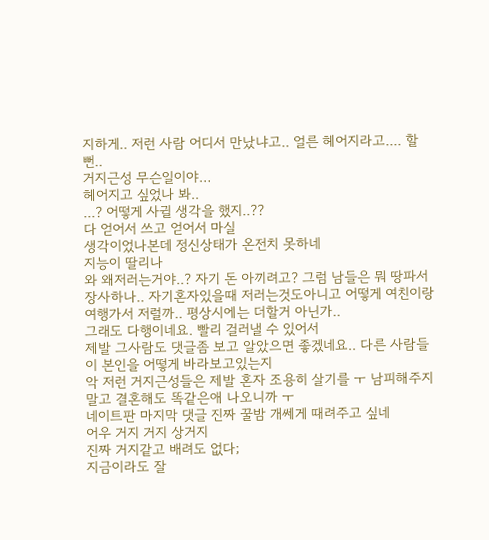지하게.. 저런 사람 어디서 만났냐고.. 얼른 헤어지라고.... 할 뻔..
거지근성 무슨일이야…
헤어지고 싶었나 봐..
...? 어떻게 사귈 생각을 했지..??
다 얻어서 쓰고 얻어서 마실
생각이었나본데 정신상태가 온전치 못하네
지능이 딸리나
와 왜저러는거야..? 자기 돈 아끼려고? 그럼 남들은 뭐 땅파서 장사하나.. 자기혼자있을때 저러는것도아니고 어떻게 여친이랑 여행가서 저럴까.. 평상시에는 더할거 아닌가..
그래도 다행이네요. 빨리 걸러낼 수 있어서
제발 그사람도 댓글좀 보고 알았으면 좋겠네요.. 다른 사람들이 본인을 어떻게 바라보고있는지
악 저런 거지근성들은 제발 혼자 조용히 살기를 ㅜ 남피해주지말고 결혼해도 똑같은애 나오니까 ㅜ
네이트판 마지막 댓글 진짜 꿀밤 개쎄게 때려주고 싶네
어우 거지 거지 상거지
진짜 거지같고 배려도 없다;
지금이라도 잘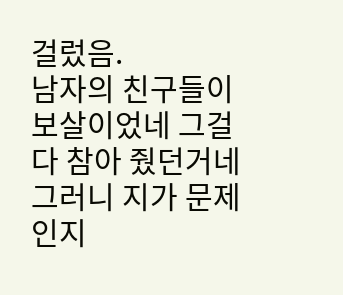걸렀음.
남자의 친구들이 보살이었네 그걸 다 참아 줬던거네 그러니 지가 문제인지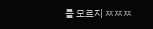를 모르지 ㅉㅉㅉ